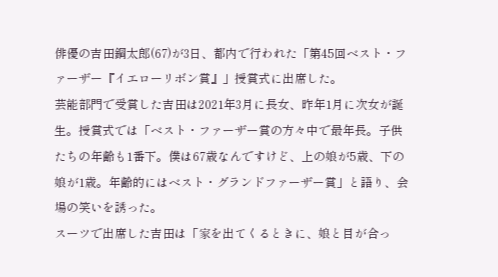俳優の吉田鋼太郎(67)が3日、都内で行われた「第45回ベスト・ファーザー『イエローリボン賞』」授賞式に出席した。
芸能部門で受賞した吉田は2021年3月に長女、昨年1月に次女が誕生。授賞式では「ベスト・ファーザー賞の方々中で最年長。子供たちの年齢も1番下。僕は67歳なんですけど、上の娘が5歳、下の娘が1歳。年齢的にはベスト・グランドファーザー賞」と語り、会場の笑いを誘った。
スーツで出席した吉田は「家を出てくるときに、娘と目が合っ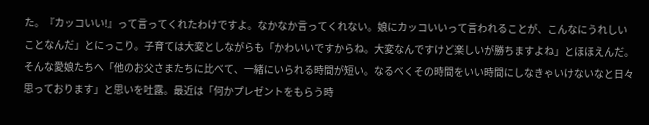た。『カッコいい!』って言ってくれたわけですよ。なかなか言ってくれない。娘にカッコいいって言われることが、こんなにうれしいことなんだ」とにっこり。子育ては大変としながらも「かわいいですからね。大変なんですけど楽しいが勝ちますよね」とほほえんだ。
そんな愛娘たちへ「他のお父さまたちに比べて、一緒にいられる時間が短い。なるべくその時間をいい時間にしなきゃいけないなと日々思っております」と思いを吐露。最近は「何かプレゼントをもらう時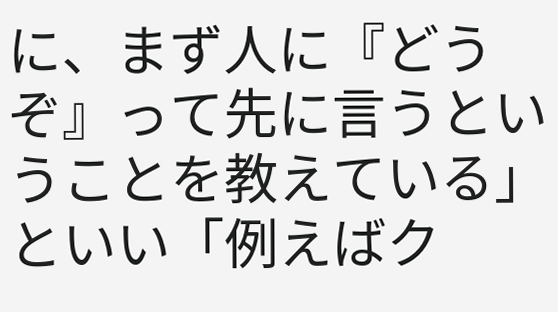に、まず人に『どうぞ』って先に言うということを教えている」といい「例えばク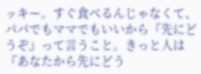ッキー。すぐ食べるんじゃなくて、パパでもママでもいいから『先にどうぞ』って言うこと。きっと人は『あなたから先にどう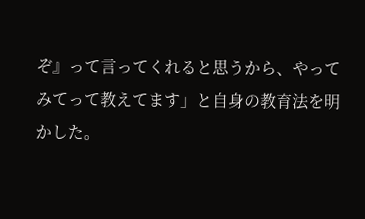ぞ』って言ってくれると思うから、やってみてって教えてます」と自身の教育法を明かした。